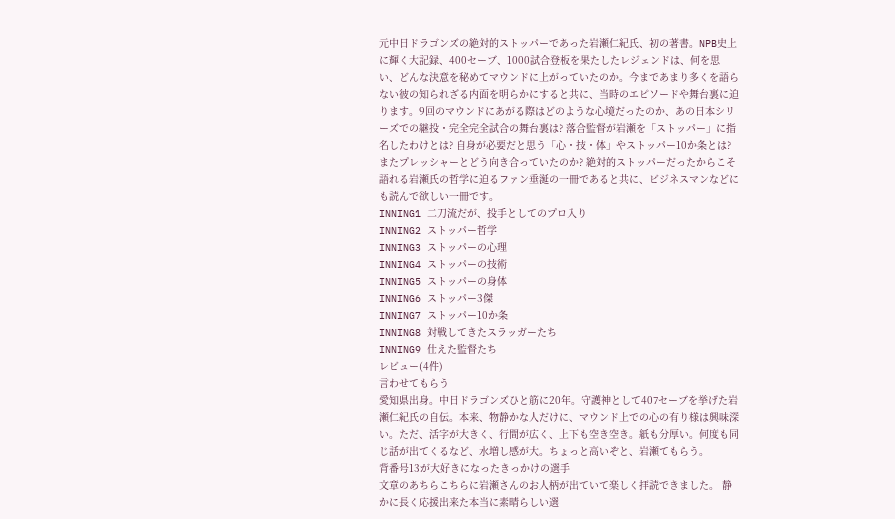元中日ドラゴンズの絶対的ストッパーであった岩瀬仁紀氏、初の著書。NPB史上に輝く大記録、400セーブ、1000試合登板を果たしたレジェンドは、何を思い、どんな決意を秘めてマウンドに上がっていたのか。今まであまり多くを語らない彼の知られざる内面を明らかにすると共に、当時のエピソードや舞台裏に迫ります。9回のマウンドにあがる際はどのような心境だったのか、あの日本シリーズでの継投・完全完全試合の舞台裏は? 落合監督が岩瀬を「ストッパー」に指名したわけとは? 自身が必要だと思う「心・技・体」やストッパー10か条とは? またプレッシャーとどう向き合っていたのか? 絶対的ストッパーだったからこそ語れる岩瀬氏の哲学に迫るファン垂涎の一冊であると共に、ビジネスマンなどにも読んで欲しい一冊です。
INNING1 二刀流だが、投手としてのプロ入り
INNING2 ストッパー哲学
INNING3 ストッパーの心理
INNING4 ストッパーの技術
INNING5 ストッパーの身体
INNING6 ストッパー3傑
INNING7 ストッパー10か条
INNING8 対戦してきたスラッガーたち
INNING9 仕えた監督たち
レビュー(4件)
言わせてもらう
愛知県出身。中日ドラゴンズひと筋に20年。守護神として407セーブを挙げた岩瀬仁紀氏の自伝。本来、物静かな人だけに、マウンド上での心の有り様は興味深い。ただ、活字が大きく、行間が広く、上下も空き空き。紙も分厚い。何度も同じ話が出てくるなど、水増し感が大。ちょっと高いぞと、岩瀬てもらう。
背番号13が大好きになったきっかけの選手
文章のあちらこちらに岩瀬さんのお人柄が出ていて楽しく拝読できました。 静かに長く応援出来た本当に素晴らしい選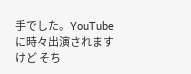手でした。YouTubeに時々出演されますけど そち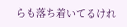らも落ち着いてるけれ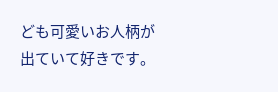ども可愛いお人柄が出ていて好きです。